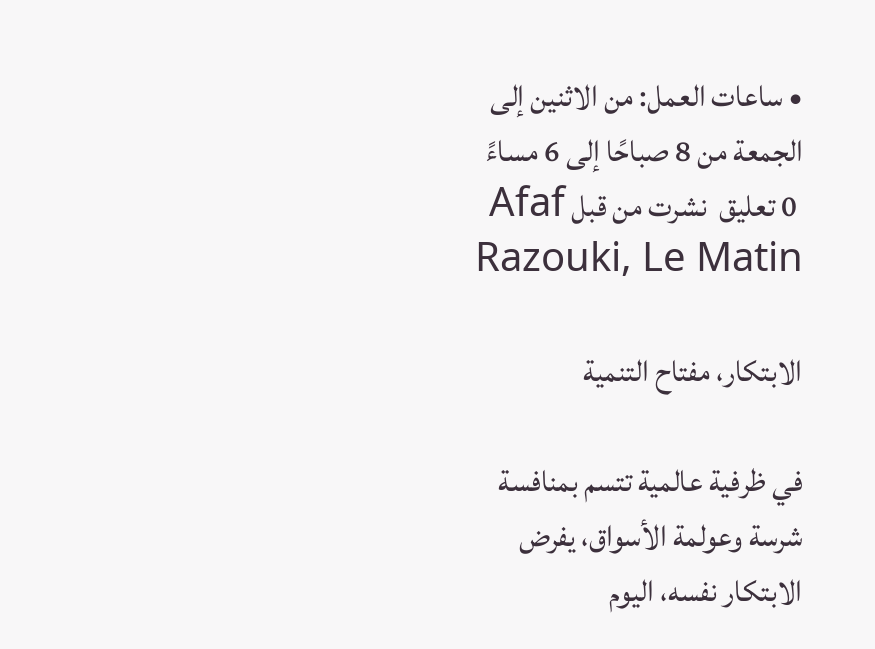• ساعات العمل: من الاثنين إلى الجمعة من 8 صباحًا إلى 6 مساءً
 0 تعليق  نشرت من قبل Afaf Razouki, Le Matin

الابتكار، مفتاح التنمية

في ظرفية عالمية تتسم بمنافسة شرسة وعولمة الأسواق، يفرض الابتكار نفسه، اليوم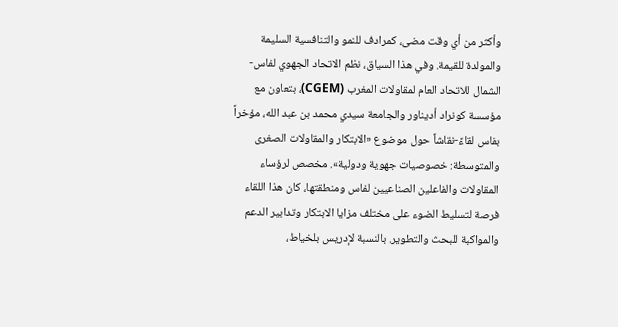وأكثر من أي وقت مضى، كمرادف للنمو والتنافسية السليمة والمولدة للقيمة. وفي هذا السياق، نظم الاتحاد الجهوي لفاس-الشمال للاتحاد العام لمقاولات المغرب (CGEM)، بتعاون مع مؤسسة كونراد أديناور والجامعة سيدي محمد بن عبد الله، مؤخراً بفاس لقاءً-نقاشاً حول موضوع «الابتكار والمقاولات الصغرى والمتوسطة: خصوصيات جهوية ودولية». مخصص لرؤساء المقاولات والفاعلين الصناعيين لفاس ومنطقتها، كان هذا اللقاء فرصة لتسليط الضوء على مختلف مزايا الابتكار وتدابير الدعم والمواكبة للبحث والتطوير. بالنسبة لإدريس بلخياط،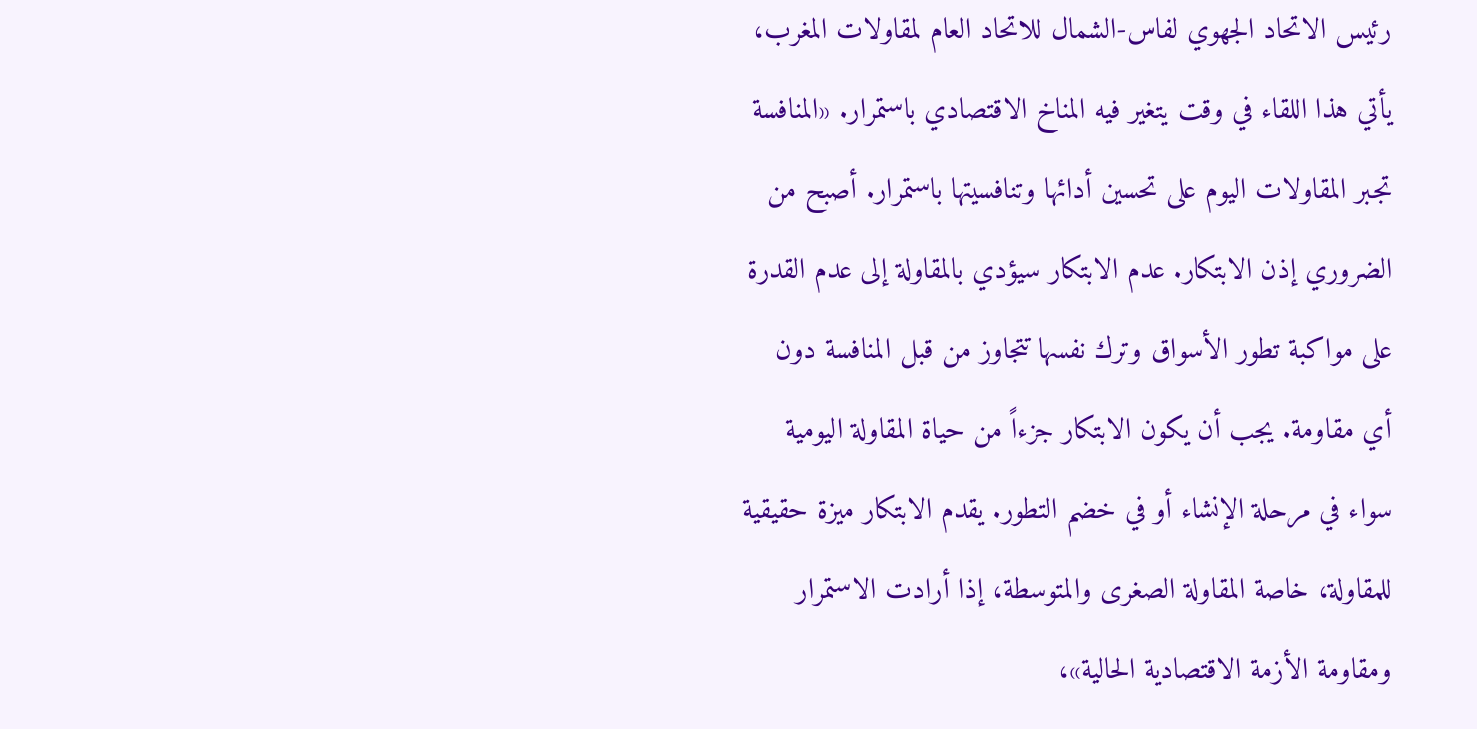رئيس الاتحاد الجهوي لفاس-الشمال للاتحاد العام لمقاولات المغرب، يأتي هذا اللقاء في وقت يتغير فيه المناخ الاقتصادي باستمرار. «المنافسة تجبر المقاولات اليوم على تحسين أدائها وتنافسيتها باستمرار. أصبح من الضروري إذن الابتكار. عدم الابتكار سيؤدي بالمقاولة إلى عدم القدرة على مواكبة تطور الأسواق وترك نفسها تتجاوز من قبل المنافسة دون أي مقاومة. يجب أن يكون الابتكار جزءاً من حياة المقاولة اليومية سواء في مرحلة الإنشاء أو في خضم التطور. يقدم الابتكار ميزة حقيقية للمقاولة، خاصة المقاولة الصغرى والمتوسطة، إذا أرادت الاستمرار ومقاومة الأزمة الاقتصادية الحالية»،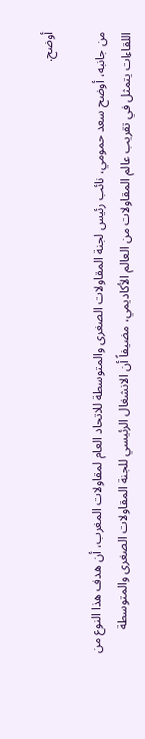أوضح.

من جانبه، أوضح سعد حمومي، نائب رئيس لجنة المقاولات الصغرى والمتوسطة للاتحاد العام لمقاولات المغرب، أن هدف هذا النوع من اللقاءات يتمثل في تقريب عالم المقاولات من العالم الأكاديمي، مضيفاً أن الانشغال الرئيسي للجنة المقاولات الصغرى والمتوسطة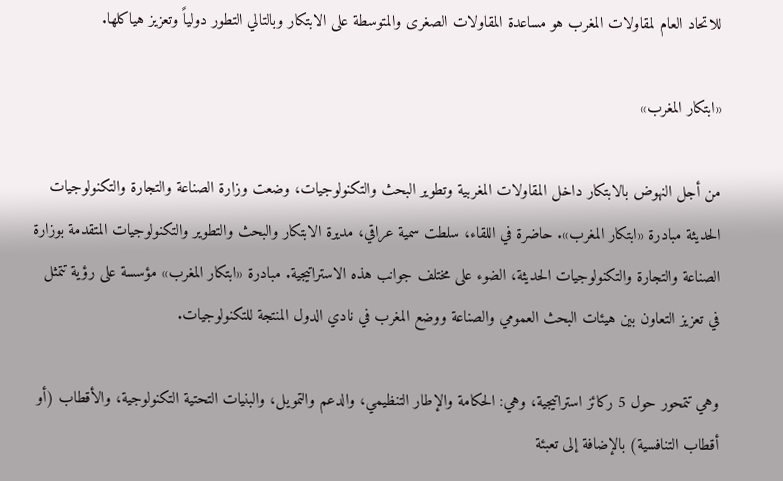للاتحاد العام لمقاولات المغرب هو مساعدة المقاولات الصغرى والمتوسطة على الابتكار وبالتالي التطور دولياً وتعزيز هياكلها.

«ابتكار المغرب»

من أجل النهوض بالابتكار داخل المقاولات المغربية وتطوير البحث والتكنولوجيات، وضعت وزارة الصناعة والتجارة والتكنولوجيات الحديثة مبادرة «ابتكار المغرب». حاضرة في اللقاء، سلطت سمية عراقي، مديرة الابتكار والبحث والتطوير والتكنولوجيات المتقدمة بوزارة الصناعة والتجارة والتكنولوجيات الحديثة، الضوء على مختلف جوانب هذه الاستراتيجية. مبادرة «ابتكار المغرب» مؤسسة على رؤية تتمثل في تعزيز التعاون بين هيئات البحث العمومي والصناعة ووضع المغرب في نادي الدول المنتجة للتكنولوجيات.

وهي تتمحور حول 5 ركائز استراتيجية، وهي: الحكامة والإطار التنظيمي، والدعم والتمويل، والبنيات التحتية التكنولوجية، والأقطاب (أو أقطاب التنافسية) بالإضافة إلى تعبئة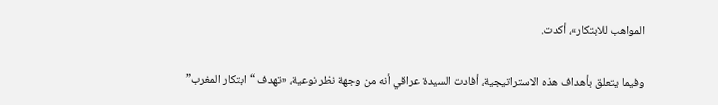المواهب للابتكار»، أكدت.

وفيما يتعلق بأهداف هذه الاستراتيجية، أفادت السيدة عراقي أنه من وجهة نظر نوعية، «تهدف “ابتكار المغرب”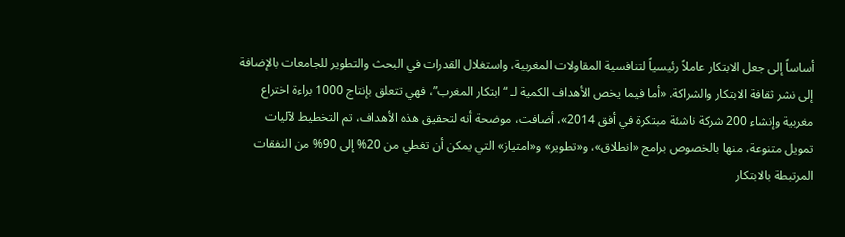أساساً إلى جعل الابتكار عاملاً رئيسياً لتنافسية المقاولات المغربية، واستغلال القدرات في البحث والتطوير للجامعات بالإضافة إلى نشر ثقافة الابتكار والشراكة. «أما فيما يخص الأهداف الكمية لـ “ابتكار المغرب”، فهي تتعلق بإنتاج 1000 براءة اختراع مغربية وإنشاء 200 شركة ناشئة مبتكرة في أفق 2014»، أضافت، موضحة أنه لتحقيق هذه الأهداف، تم التخطيط لآليات تمويل متنوعة، منها بالخصوص برامج «انطلاق»، و«تطوير» و«امتياز» التي يمكن أن تغطي من 20% إلى 90% من النفقات المرتبطة بالابتكار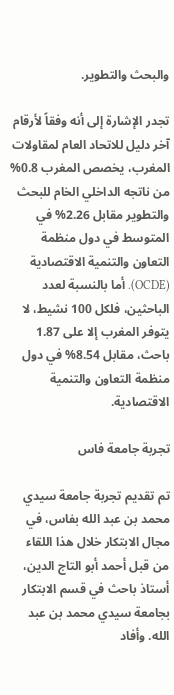والبحث والتطوير.

تجدر الإشارة إلى أنه وفقاً لأرقام آخر دليل للاتحاد العام لمقاولات المغرب، يخصص المغرب 0.8% من ناتجه الداخلي الخام للبحث والتطوير مقابل 2.26% في المتوسط في دول منظمة التعاون والتنمية الاقتصادية (OCDE). أما بالنسبة لعدد الباحثين، فلكل 100 نشيط، لا يتوفر المغرب إلا على 1.87 باحث، مقابل 8.54% في دول منظمة التعاون والتنمية الاقتصادية.

تجربة جامعة فاس

تم تقديم تجربة جامعة سيدي محمد بن عبد الله بفاس، في مجال الابتكار خلال هذا اللقاء من قبل أحمد أبو التاج الدين، أستاذ باحث في قسم الابتكار بجامعة سيدي محمد بن عبد الله. وأفاد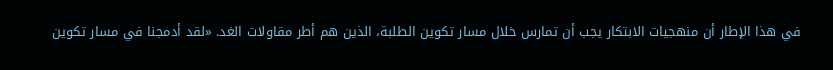في هذا الإطار أن منهجيات الابتكار يجب أن تمارس خلال مسار تكوين الطلبة، الذين هم أطر مقاولات الغد. «لقد أدمجنا في مسار تكوين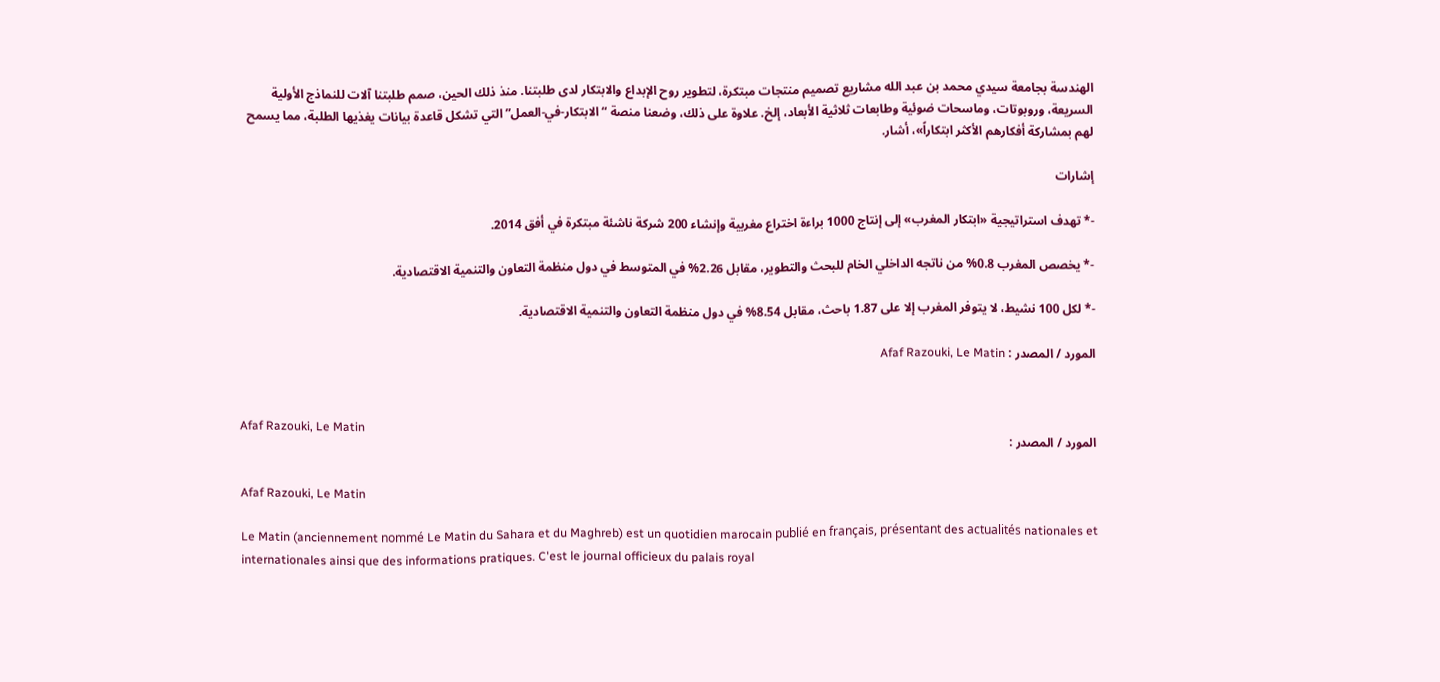الهندسة بجامعة سيدي محمد بن عبد الله مشاريع تصميم منتجات مبتكرة، لتطوير روح الإبداع والابتكار لدى طلبتنا. منذ ذلك الحين، صمم طلبتنا آلات للنماذج الأولية السريعة، وروبوتات، وماسحات ضوئية وطابعات ثلاثية الأبعاد، إلخ. علاوة على ذلك، وضعنا منصة “الابتكار-في-العمل” التي تشكل قاعدة بيانات يغذيها الطلبة، مما يسمح لهم بمشاركة أفكارهم الأكثر ابتكاراً»، أشار.

إشارات

-* تهدف استراتيجية «ابتكار المغرب» إلى إنتاج 1000 براءة اختراع مغربية وإنشاء 200 شركة ناشئة مبتكرة في أفق 2014.

-* يخصص المغرب 0.8% من ناتجه الداخلي الخام للبحث والتطوير، مقابل 2.26% في المتوسط في دول منظمة التعاون والتنمية الاقتصادية.

-* لكل 100 نشيط، لا يتوفر المغرب إلا على 1.87 باحث، مقابل 8.54% في دول منظمة التعاون والتنمية الاقتصادية.

المورد / المصدر : Afaf Razouki, Le Matin


Afaf Razouki, Le Matin
المورد / المصدر :

Afaf Razouki, Le Matin

Le Matin (anciennement nommé Le Matin du Sahara et du Maghreb) est un quotidien marocain publié en français, présentant des actualités nationales et internationales ainsi que des informations pratiques. C'est le journal officieux du palais royal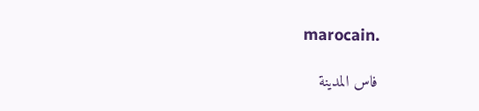marocain.

فاس المدينة